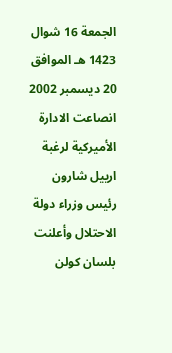الجمعة 16 شوال 1423 هـ الموافق 20 ديسمبر 2002 انصاعت الادارة الأميركية لرغبة ارييل شارون رئيس وزراء دولة الاحتلال وأعلنت بلسان كولن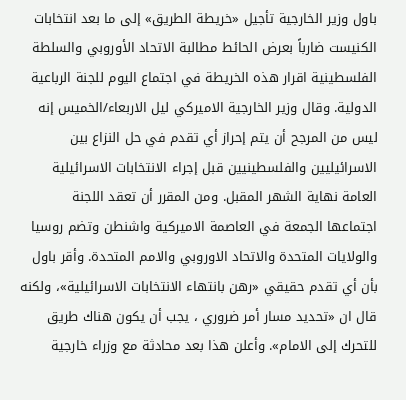باول وزير الخارجية تأجيل «خريطة الطريق» إلى ما بعد انتخابات الكنيست ضارباً بعرض الحائط مطالبة الاتحاد الأوروبي والسلطة الفلسطينية اقرار هذه الخريطة في اجتماع اليوم للجنة الرباعية الدولية. وقال وزير الخارجية الاميركي ليل الاربعاء/الخميس إنه ليس من المرجح أن يتم إحراز أي تقدم في حل النزاع بين الاسرائيليين والفلسطينيين قبل إجراء الانتخابات الاسرائيلية العامة نهاية الشهر المقبل. ومن المقرر أن تعقد اللجنة اجتماعها الجمعة في العاصمة الاميركية واشنطن وتضم روسيا والولايات المتحدة والاتحاد الاوروبي والامم المتحدة. وأقر باول بأن أي تقدم حقيقي «رهن بانتهاء الانتخابات الاسرائيلية»، ولكنه قال ان «تحديد مسار أمر ضروري ، يجب أن يكون هناك طريق للتحرك إلى الامام». وأعلن هذا بعد محادثة مع وزراء خارجية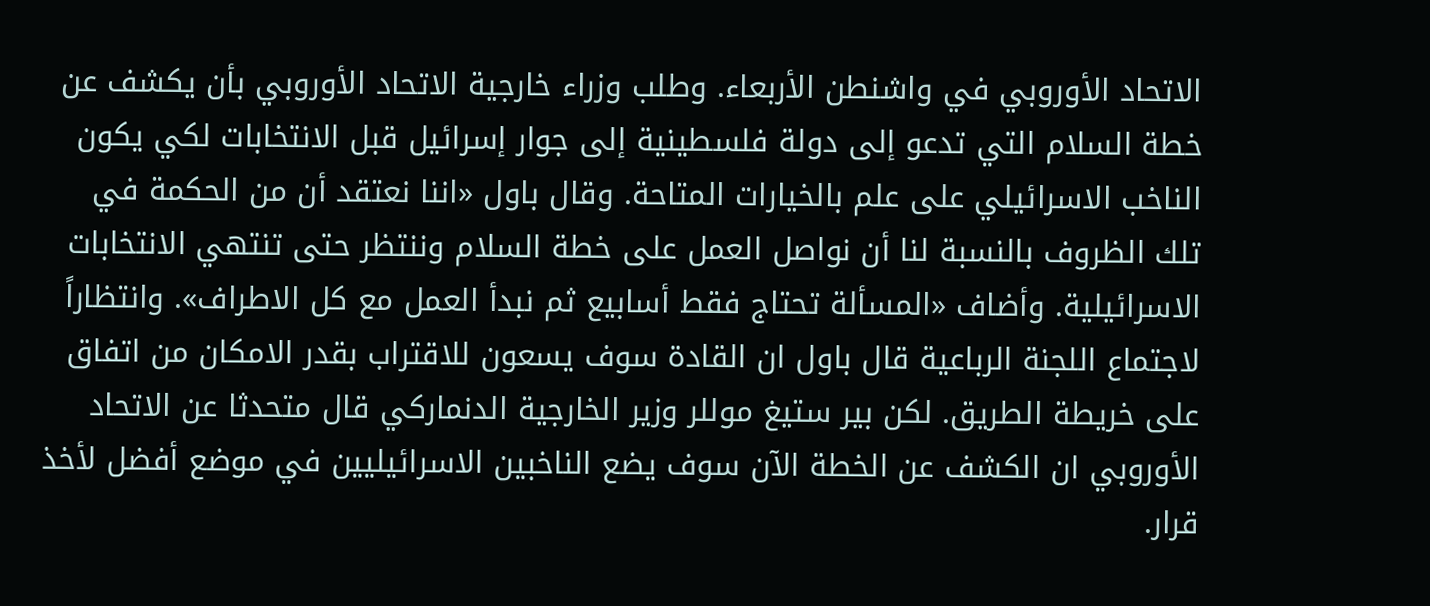الاتحاد الأوروبي في واشنطن الأربعاء. وطلب وزراء خارجية الاتحاد الأوروبي بأن يكشف عن خطة السلام التي تدعو إلى دولة فلسطينية إلى جوار إسرائيل قبل الانتخابات لكي يكون الناخب الاسرائيلي على علم بالخيارات المتاحة. وقال باول «اننا نعتقد أن من الحكمة في تلك الظروف بالنسبة لنا أن نواصل العمل على خطة السلام وننتظر حتى تنتهي الانتخابات الاسرائيلية. وأضاف «المسألة تحتاج فقط أسابيع ثم نبدأ العمل مع كل الاطراف». وانتظاراً لاجتماع اللجنة الرباعية قال باول ان القادة سوف يسعون للاقتراب بقدر الامكان من اتفاق على خريطة الطريق. لكن بير ستيغ موللر وزير الخارجية الدنماركي قال متحدثا عن الاتحاد الأوروبي ان الكشف عن الخطة الآن سوف يضع الناخبين الاسرائيليين في موضع أفضل لأخذ قرار.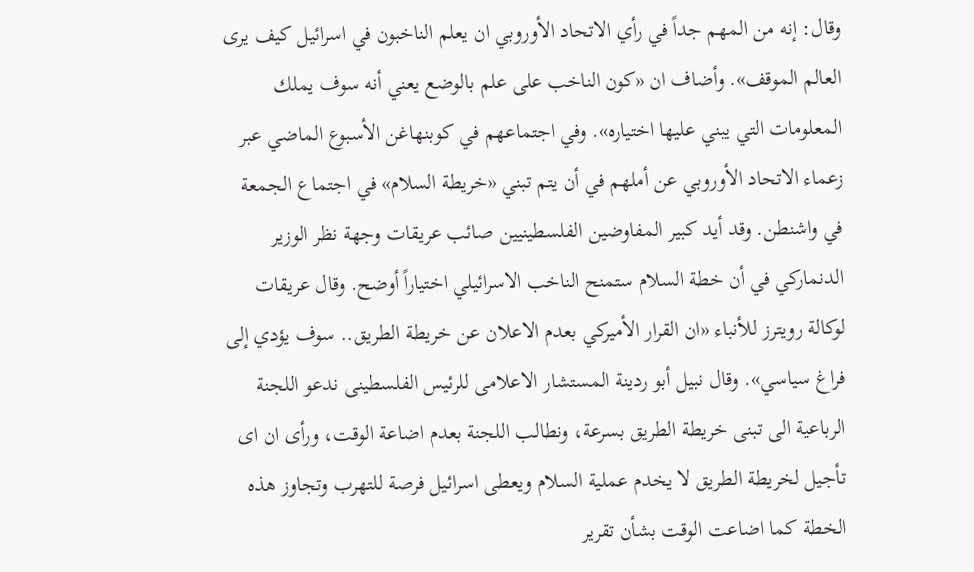وقال: إنه من المهم جداً في رأي الاتحاد الأوروبي ان يعلم الناخبون في اسرائيل كيف يرى العالم الموقف». وأضاف ان «كون الناخب على علم بالوضع يعني أنه سوف يملك المعلومات التي يبني عليها اختياره». وفي اجتماعهم في كوبنهاغن الأسبوع الماضي عبر زعماء الاتحاد الأوروبي عن أملهم في أن يتم تبني «خريطة السلام» في اجتماع الجمعة في واشنطن. وقد أيد كبير المفاوضين الفلسطينيين صائب عريقات وجهة نظر الوزير الدنماركي في أن خطة السلام ستمنح الناخب الاسرائيلي اختياراً أوضح. وقال عريقات لوكالة رويترز للأنباء «ان القرار الأميركي بعدم الاعلان عن خريطة الطريق.. سوف يؤدي إلى فراغ سياسي». وقال نبيل أبو ردينة المستشار الاعلامى للرئيس الفلسطينى ندعو اللجنة الرباعية الى تبنى خريطة الطريق بسرعة، ونطالب اللجنة بعدم اضاعة الوقت، ورأى ان اى تأجيل لخريطة الطريق لا يخدم عملية السلام ويعطى اسرائيل فرصة للتهرب وتجاوز هذه الخطة كما اضاعت الوقت بشأن تقرير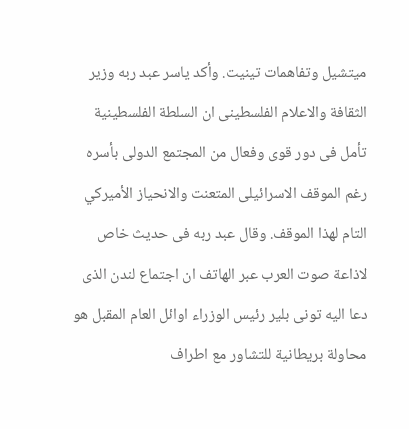ميتشيل وتفاهمات تينيت. وأكد ياسر عبد ربه وزير الثقافة والاعلام الفلسطينى ان السلطة الفلسطينية تأمل فى دور قوى وفعال من المجتمع الدولى بأسره رغم الموقف الاسرائيلى المتعنت والانحياز الأميركي التام لهذا الموقف. وقال عبد ربه فى حديث خاص لاذاعة صوت العرب عبر الهاتف ان اجتماع لندن الذى دعا اليه تونى بلير رئيس الوزراء اوائل العام المقبل هو محاولة بريطانية للتشاور مع اطراف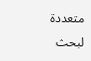متعددة لبحث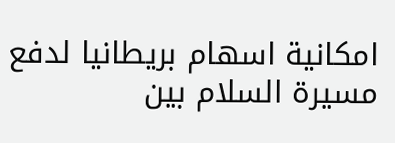امكانية اسهام بريطانيا لدفع مسيرة السلام بين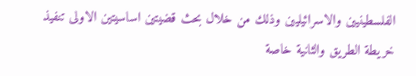الفلسطينيين والاسرائيليين وذلك من خلال بحث قضيتين اساسيتين الاولى تنفيذ خريطة الطريق والثانية خاصة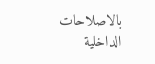بالاصلاحات الداخلية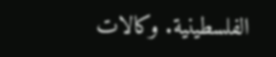الفلسطينية. وكالات